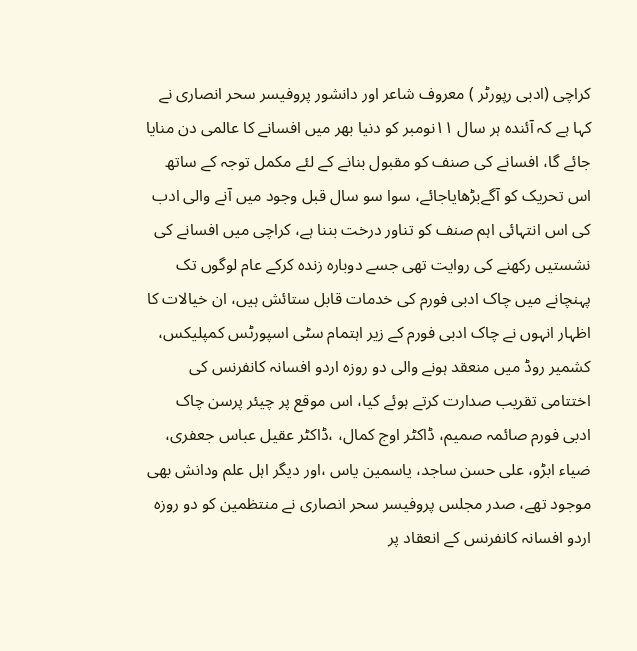کراچی (ادبی رپورٹر ) معروف شاعر اور دانشور پروفیسر سحر انصاری نے کہا ہے کہ آئندہ ہر سال ۱۱نومبر کو دنیا بھر میں افسانے کا عالمی دن منایا جائے گا، افسانے کی صنف کو مقبول بنانے کے لئے مکمل توجہ کے ساتھ اس تحریک کو آگےبڑھایاجائے، سوا سو سال قبل وجود میں آنے والی ادب کی اس انتہائی اہم صنف کو تناور درخت بننا ہے، کراچی میں افسانے کی نشستیں رکھنے کی روایت تھی جسے دوبارہ زندہ کرکے عام لوگوں تک پہنچانے میں چاک ادبی فورم کی خدمات قابل ستائش ہیں، ان خیالات کا اظہار انہوں نے چاک ادبی فورم کے زیر اہتمام سٹی اسپورٹس کمپلیکس، کشمیر روڈ میں منعقد ہونے والی دو روزہ اردو افسانہ کانفرنس کی اختتامی تقریب صدارت کرتے ہوئے کیا، اس موقع پر چیئر پرسن چاک ادبی فورم صائمہ صمیم، ڈاکٹر اوج کمال، ،ڈاکٹر عقیل عباس جعفری، ضیاء ابڑو، علی حسن ساجد، یاسمین یاس ،اور دیگر اہل علم ودانش بھی موجود تھے، صدر مجلس پروفیسر سحر انصاری نے منتظمین کو دو روزہ اردو افسانہ کانفرنس کے انعقاد پر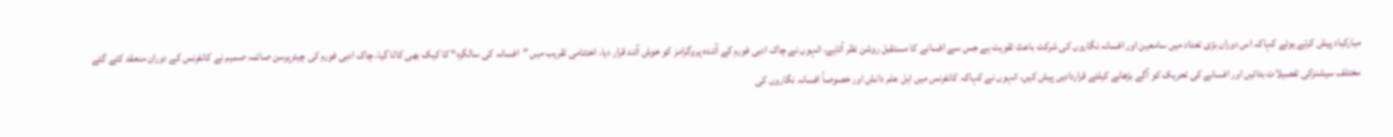مبارکباد پیش کرتے ہوئے کہاکہ اس دوران بڑی تعداد میں سامعین اور افسانہ نگاروں کی شرکت باعث تقویت ہے جس سے افسانے کا مستقبل روشن نظر آتاہے، انہوں نے چاک ادبی فورم کے آئندہ پروگرامز کو خوش آئند قرار دیا، اختتامی تقریب میں ”افسانہ کی سالگرہ“ کا کیک بھی کاٹا گیا، چاک ادبی فورم کی چیئرپرسن صائمہ صمیم نے کانفرنس کے دوران منعقد کئے گئے مختلف سیشنزکی تفصیلات بتائیں اور افسانے کی تحریک کو آگے بڑھانے کیلئے قراردادیں پیش کیں، انہوں نے کہاکہ کانفرنس میں اہل علم دانش اور خصوصاً افسانہ نگاروں کی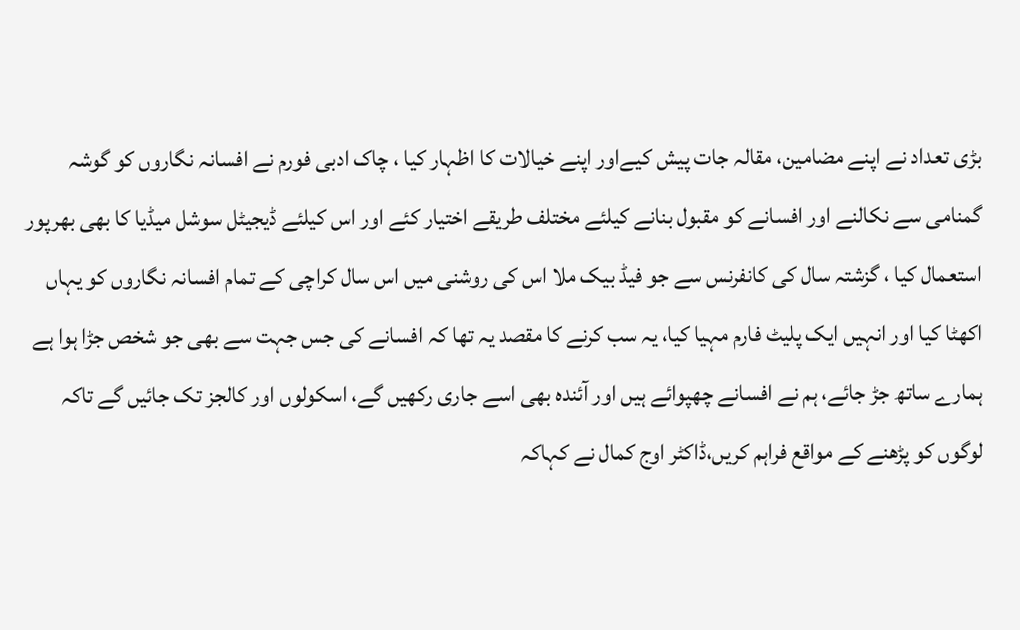بڑی تعداد نے اپنے مضامین، مقالہ جات پیش کیےاور اپنے خیالات کا اظہار کیا ، چاک ادبی فورم نے افسانہ نگاروں کو گوشہ گمنامی سے نکالنے اور افسانے کو مقبول بنانے کیلئے مختلف طریقے اختیار کئے اور اس کیلئے ڈیجیٹل سوشل میڈیا کا بھی بھرپور استعمال کیا ، گزشتہ سال کی کانفرنس سے جو فیڈ بیک ملا اس کی روشنی میں اس سال کراچی کے تمام افسانہ نگاروں کو یہاں اکھٹا کیا اور انہیں ایک پلیٹ فارم مہیا کیا، یہ سب کرنے کا مقصد یہ تھا کہ افسانے کی جس جہت سے بھی جو شخص جڑا ہوا ہے ہمارے ساتھ جڑ جائے، ہم نے افسانے چھپوائے ہیں اور آئندہ بھی اسے جاری رکھیں گے، اسکولوں اور کالجز تک جائیں گے تاکہ لوگوں کو پڑھنے کے مواقع فراہم کریں،ڈاکٹر اوج کمال نے کہاکہ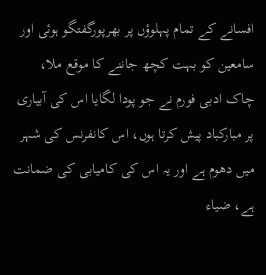افسانے کے تمام پہلوؤں پر بھرپورگفتگو ہوئی اور سامعین کو بہت کچھ جاننے کا موقع ملا، چاک ادبی فورم نے جو پودا لگایا اس کی آبیاری پر مبارکباد پیش کرتا ہوں، اس کانفرنس کی شہر میں دھوم ہے اور یہ اس کی کامیابی کی ضمانت ہے، ضیاء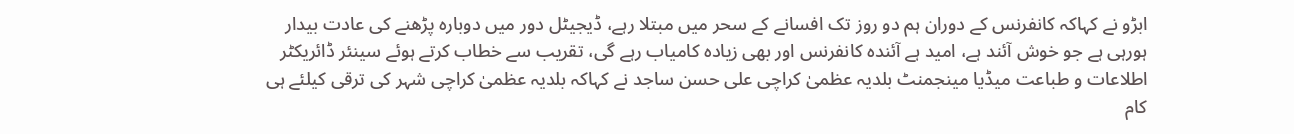ابڑو نے کہاکہ کانفرنس کے دوران ہم دو روز تک افسانے کے سحر میں مبتلا رہے، ڈیجیٹل دور میں دوبارہ پڑھنے کی عادت بیدار ہورہی ہے جو خوش آئند ہے، امید ہے آئندہ کانفرنس اور بھی زیادہ کامیاب رہے گی، تقریب سے خطاب کرتے ہوئے سینئر ڈائریکٹر اطلاعات و طباعت میڈیا مینجمنٹ بلدیہ عظمیٰ کراچی علی حسن ساجد نے کہاکہ بلدیہ عظمیٰ کراچی شہر کی ترقی کیلئے ہی کام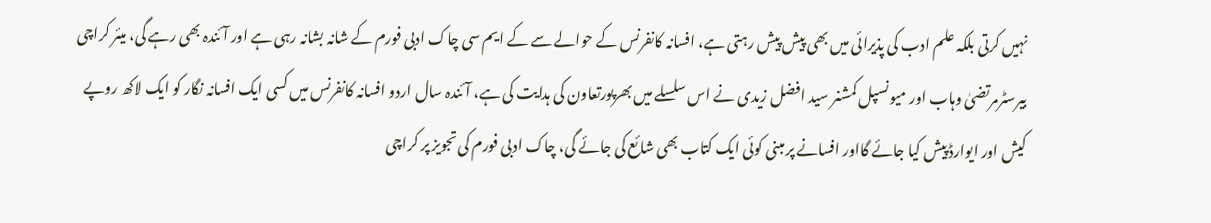نہیں کرتی بلکہ علم ادب کی پذیرائی میں بھی پیش پیش رہتی ہے، افسانہ کانفرنس کے حوالے سے کے ایم سی چاک ادبی فورم کے شانہ بشانہ رہی ہے اور آئندہ بھی رہے گی، میئر کراچی بیرسٹرمرتضیٰ وہاب اور میونسپل کمشنر سید افضل زیدی نے اس سلسلے میں بھرپورتعاون کی ہدایت کی ہے، آئندہ سال اردو افسانہ کانفرنس میں کسی ایک افسانہ نگار کو ایک لاکھ روپے کیش اور ایوارڈ پیش کیا جائے گااور افسانے پر مبنی کوئی ایک کتاب بھی شائع کی جائے گی، چاک ادبی فورم کی تجویز پر کراچی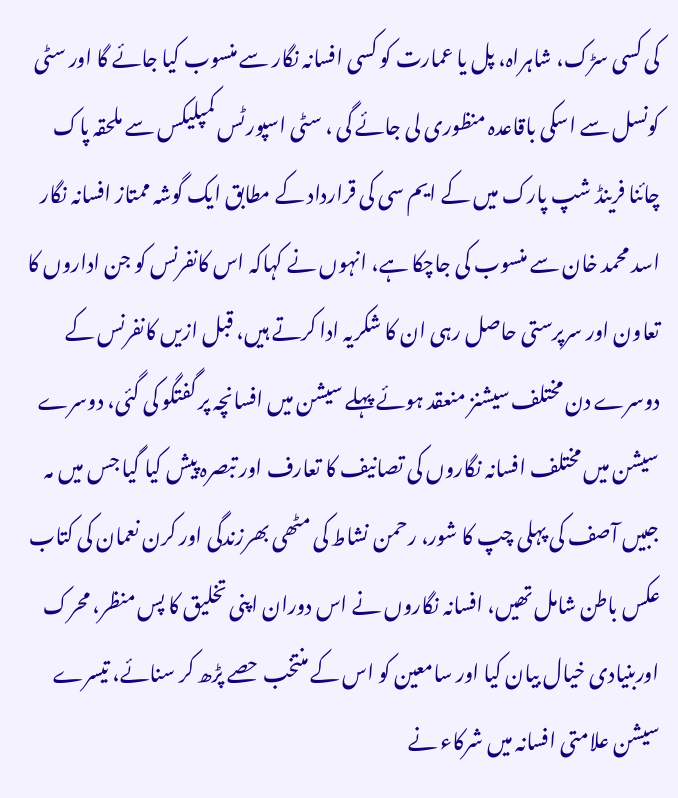کی کسی سڑک، شاہراہ، پل یا عمارت کو کسی افسانہ نگار سے منسوب کیا جائے گا اور سٹی کونسل سے اسکی باقاعدہ منظوری لی جائے گی ، سٹی اسپورٹس کمپلیکس سے ملحقہ پاک چائنا فرینڈ شپ پارک میں کے ایم سی کی قرارداد کے مطابق ایک گوشہ ممتاز افسانہ نگار اسد محمد خان سے منسوب کی جاچکا ہے، انہوں نے کہاکہ اس کانفرنس کو جن اداروں کا تعاون اور سرپرستی حاصل رہی ان کا شکریہ ادا کرتے ہیں، قبل ازیں کانفرنس کے دوسرے دن مختلف سیشنز منعقد ہوئے پہلے سیشن میں افسانچہ پر گفتگو کی گئی، دوسرے سیشن میں مختلف افسانہ نگاروں کی تصانیف کا تعارف اور تبصرہ پیش کیا گیا جس میں مہ جبیں آصف کی پہلی چپ کا شور، رحمن نشاط کی مٹھی بھرزندگی اور کرن نعمان کی کتاب عکس باطن شامل تھیں، افسانہ نگاروں نے اس دوران اپنی تخلیق کا پس منظر، محرک اوربنیادی خیال بیان کیا اور سامعین کو اس کے منتخب حصے پڑھ کر سنائے، تیسرے سیشن علامتی افسانہ میں شرکاء نے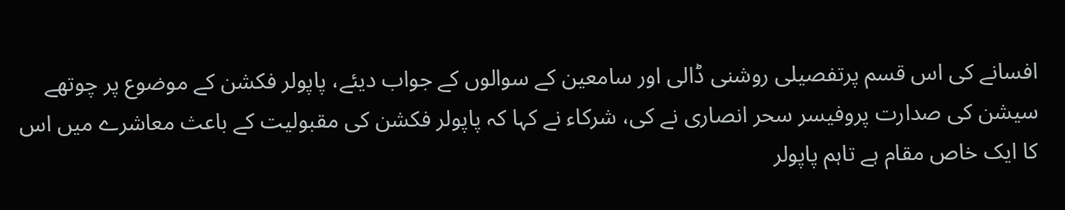افسانے کی اس قسم پرتفصیلی روشنی ڈالی اور سامعین کے سوالوں کے جواب دیئے، پاپولر فکشن کے موضوع پر چوتھے سیشن کی صدارت پروفیسر سحر انصاری نے کی، شرکاء نے کہا کہ پاپولر فکشن کی مقبولیت کے باعث معاشرے میں اس کا ایک خاص مقام ہے تاہم پاپولر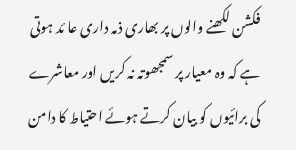فکشن لکھنے والوں پر بھاری ذمہ داری عا ئد ہوتی ہے کہ وہ معیار پر سمجھوتہ نہ کریں اور معاشرے کی برائیوں کو بیان کرتے ہوئے احتیاط کا دامن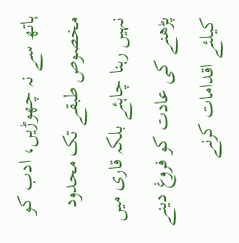ہاتھ سے نہ چھوڑیں، ادب کو مخصوص طبقے تک محدود نہیں رہنا چاہئے بلکہ قاری میں پڑھنے کی عادت کو فروغ دینے کیلئے اقدامات کرنے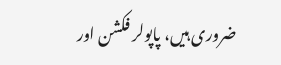ضروری ہیں، پاپولر فکشن اور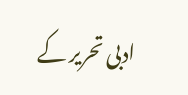ادبی تحریر کے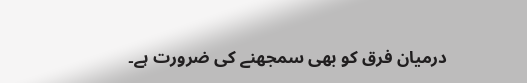درمیان فرق کو بھی سمجھنے کی ضرورت ہے۔